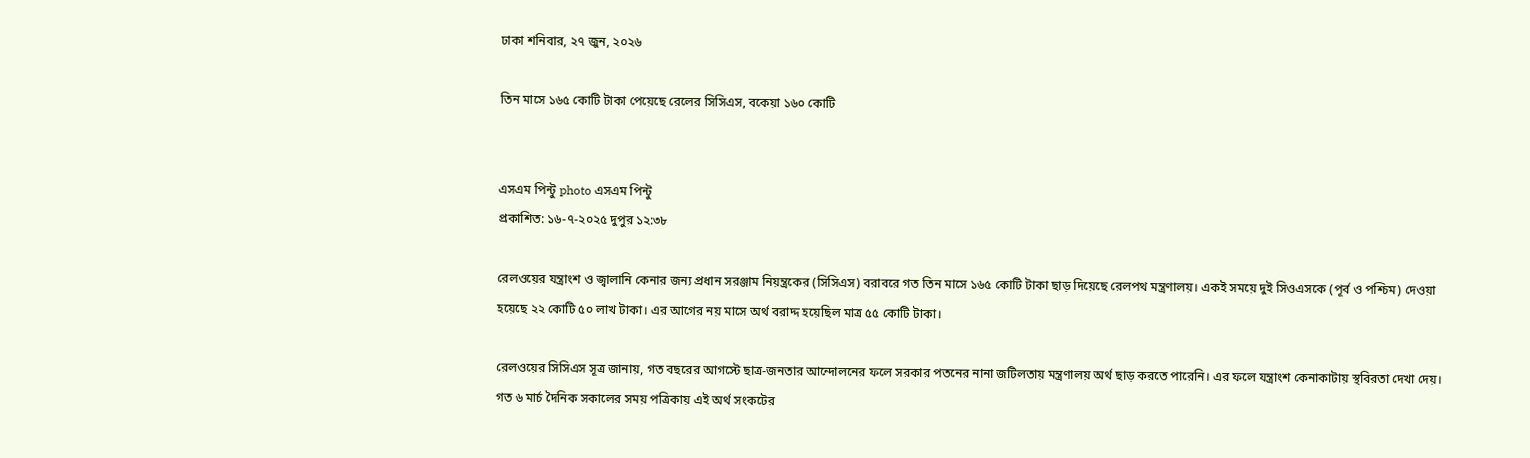ঢাকা শনিবার, ২৭ জুন, ২০২৬

তিন মাসে ১৬৫ কোটি টাকা পেয়েছে রেলের সিসিএস, বকেয়া ১৬০ কোটি


এসএম পিন্টু photo এসএম পিন্টু
প্রকাশিত: ১৬-৭-২০২৫ দুপুর ১২:৩৮

রেলওয়ের যন্ত্রাংশ ও জ্বালানি কেনার জন্য প্রধান সরঞ্জাম নিয়ন্ত্রকের (সিসিএস) বরাবরে গত তিন মাসে ১৬৫ কোটি টাকা ছাড় দিয়েছে রেলপথ মন্ত্রণালয়। একই সময়ে দুই সিওএসকে (পূর্ব ও পশ্চিম) দেওয়া হয়েছে ২২ কোটি ৫০ লাখ টাকা। এর আগের নয় মাসে অর্থ বরাদ্দ হয়েছিল মাত্র ৫৫ কোটি টাকা।

রেলওয়ের সিসিএস সূত্র জানায়, গত বছরের আগস্টে ছাত্র-জনতার আন্দোলনের ফলে সরকার পতনের নানা জটিলতায় মন্ত্রণালয় অর্থ ছাড় করতে পারেনি। এর ফলে যন্ত্রাংশ কেনাকাটায় স্থবিরতা দেখা দেয়। গত ৬ মার্চ দৈনিক সকালের সময় পত্রিকায় এই অর্থ সংকটের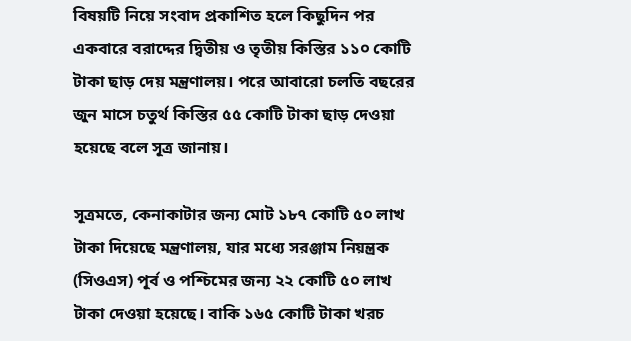বিষয়টি নিয়ে সংবাদ প্রকাশিত হলে কিছুদিন পর একবারে বরাদ্দের দ্বিতীয় ও তৃতীয় কিস্তির ১১০ কোটি টাকা ছাড় দেয় মন্ত্রণালয়। পরে আবারো চলতি বছরের জুন মাসে চতুর্থ কিস্তির ৫৫ কোটি টাকা ছাড় দেওয়া হয়েছে বলে সূত্র জানায়।

সূত্রমতে, কেনাকাটার জন্য মোট ১৮৭ কোটি ৫০ লাখ টাকা দিয়েছে মন্ত্রণালয়, যার মধ্যে সরঞ্জাম নিয়ন্ত্রক (সিওএস) পূর্ব ও পশ্চিমের জন্য ২২ কোটি ৫০ লাখ টাকা দেওয়া হয়েছে। বাকি ১৬৫ কোটি টাকা খরচ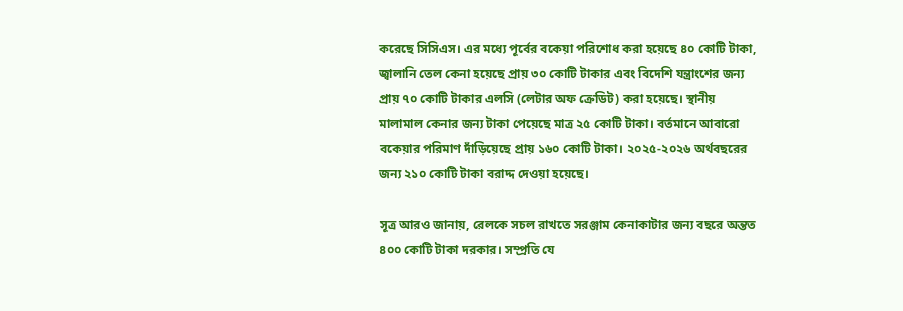করেছে সিসিএস। এর মধ্যে পূর্বের বকেয়া পরিশোধ করা হয়েছে ৪০ কোটি টাকা, জ্বালানি তেল কেনা হয়েছে প্রায় ৩০ কোটি টাকার এবং বিদেশি যন্ত্রাংশের জন্য প্রায় ৭০ কোটি টাকার এলসি (লেটার অফ ক্রেডিট) করা হয়েছে। স্থানীয় মালামাল কেনার জন্য টাকা পেয়েছে মাত্র ২৫ কোটি টাকা। বর্তমানে আবারো বকেয়ার পরিমাণ দাঁড়িয়েছে প্রায় ১৬০ কোটি টাকা। ২০২৫-২০২৬ অর্থবছরের জন্য ২১০ কোটি টাকা বরাদ্দ দেওয়া হয়েছে।

সূত্র আরও জানায়, রেলকে সচল রাখতে সরঞ্জাম কেনাকাটার জন্য বছরে অন্তত ৪০০ কোটি টাকা দরকার। সম্প্রতি যে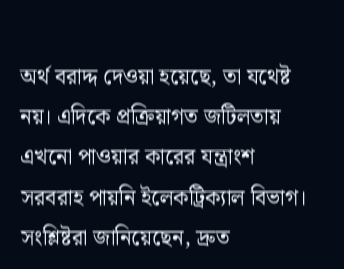অর্থ বরাদ্দ দেওয়া হয়েছে, তা যথেষ্ট নয়। এদিকে প্রক্রিয়াগত জটিলতায় এখনো পাওয়ার কারের যন্ত্রাংশ সরবরাহ পায়নি ইলেকট্রিক্যাল বিভাগ। সংশ্লিষ্টরা জানিয়েছেন, দ্রুত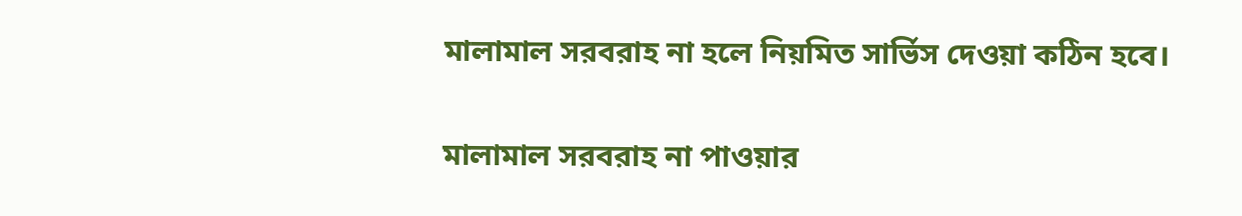মালামাল সরবরাহ না হলে নিয়মিত সার্ভিস দেওয়া কঠিন হবে।

মালামাল সরবরাহ না পাওয়ার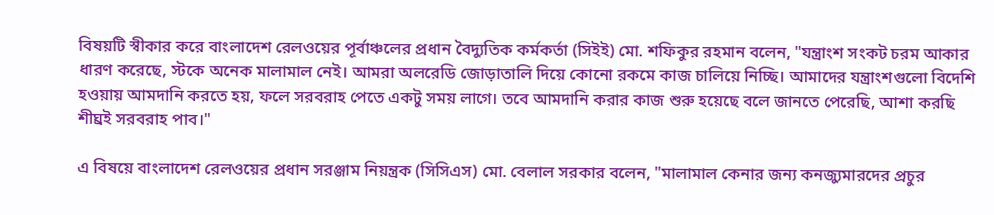বিষয়টি স্বীকার করে বাংলাদেশ রেলওয়ের পূর্বাঞ্চলের প্রধান বৈদ্যুতিক কর্মকর্তা (সিইই) মো. শফিকুর রহমান বলেন, "যন্ত্রাংশ সংকট চরম আকার ধারণ করেছে, স্টকে অনেক মালামাল নেই। আমরা অলরেডি জোড়াতালি দিয়ে কোনো রকমে কাজ চালিয়ে নিচ্ছি। আমাদের যন্ত্রাংশগুলো বিদেশি হওয়ায় আমদানি করতে হয়, ফলে সরবরাহ পেতে একটু সময় লাগে। তবে আমদানি করার কাজ শুরু হয়েছে বলে জানতে পেরেছি, আশা করছি শীঘ্রই সরবরাহ পাব।"

এ বিষয়ে বাংলাদেশ রেলওয়ের প্রধান সরঞ্জাম নিয়ন্ত্রক (সিসিএস) মো. বেলাল সরকার বলেন, "মালামাল কেনার জন্য কনজ্যুমারদের প্রচুর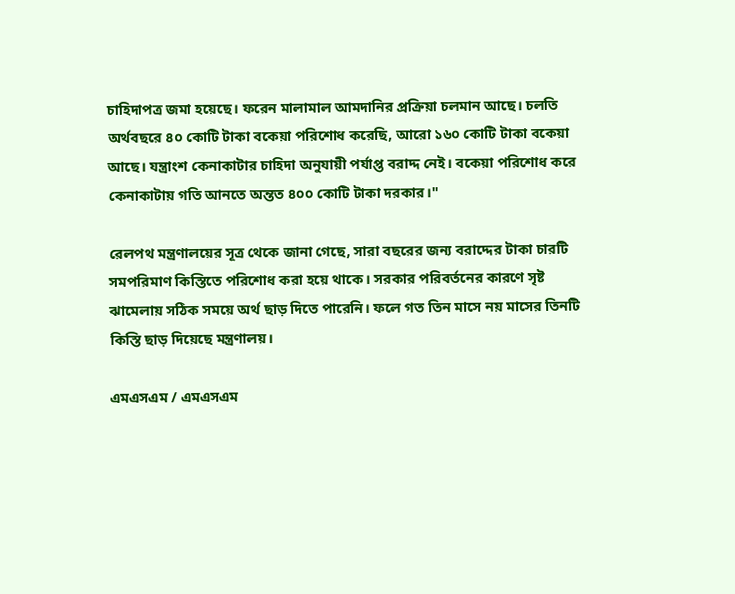চাহিদাপত্র জমা হয়েছে। ফরেন মালামাল আমদানির প্রক্রিয়া চলমান আছে। চলতি অর্থবছরে ৪০ কোটি টাকা বকেয়া পরিশোধ করেছি, আরো ১৬০ কোটি টাকা বকেয়া আছে। যন্ত্রাংশ কেনাকাটার চাহিদা অনুযায়ী পর্যাপ্ত বরাদ্দ নেই। বকেয়া পরিশোধ করে কেনাকাটায় গতি আনতে অন্তত ৪০০ কোটি টাকা দরকার।"

রেলপথ মন্ত্রণালয়ের সূত্র থেকে জানা গেছে, সারা বছরের জন্য বরাদ্দের টাকা চারটি সমপরিমাণ কিস্তিতে পরিশোধ করা হয়ে থাকে। সরকার পরিবর্তনের কারণে সৃষ্ট ঝামেলায় সঠিক সময়ে অর্থ ছাড় দিতে পারেনি। ফলে গত তিন মাসে নয় মাসের তিনটি কিস্তি ছাড় দিয়েছে মন্ত্রণালয়।

এমএসএম / এমএসএম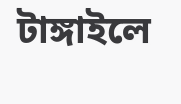টাঙ্গাইলে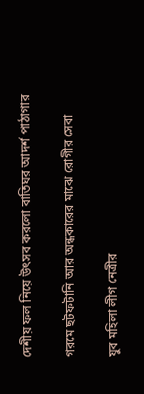দেশীয় ফল নিয়ে উৎসব করলো বাতিঘর আদর্শ পাঠাগার

গরমে ছটফটানি আর অন্ধকারের মাঝে রোগীর সেবা

যুব মহিলা লীগ নেত্রীর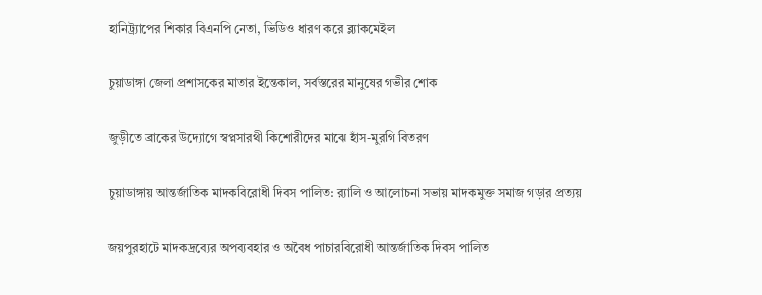হানিট্র্যাপের শিকার বিএনপি নেতা, ভিডিও ধারণ করে ব্ল্যাকমেইল

চুয়াডাঙ্গা জেলা প্রশাসকের মাতার ইন্তেকাল, সর্বস্তরের মানুষের গভীর শোক

জুড়ীতে ব্রাকের উদ্যোগে স্বপ্নসারথী কিশোরীদের মাঝে হাঁস-মুরগি বিতরণ

চুয়াডাঙ্গায় আন্তর্জাতিক মাদকবিরোধী দিবস পালিত: র‍্যালি ও আলোচনা সভায় মাদকমুক্ত সমাজ গড়ার প্রত্যয়

জয়পুরহাটে মাদকদ্রব্যের অপব্যবহার ও অবৈধ পাচারবিরোধী আন্তর্জাতিক দিবস পালিত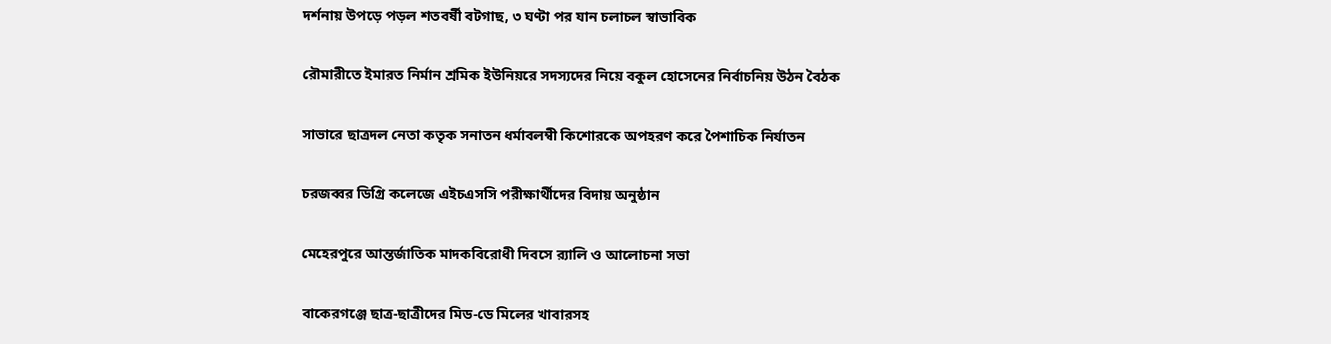দর্শনায় উপড়ে পড়ল শতবর্ষী বটগাছ, ৩ ঘণ্টা পর যান চলাচল স্বাভাবিক

রৌমারীতে ইমারত নির্মান শ্রমিক ইউনিয়রে সদস্যদের নিয়ে বকুল হোসেনের নির্বাচনিয় উঠন বৈঠক

সাভারে ছাত্রদল নেতা কতৃক সনাতন ধর্মাবলম্বী কিশোরকে অপহরণ করে পৈশাচিক নির্যাতন

চরজব্বর ডিগ্রি কলেজে এইচএসসি পরীক্ষার্থীদের বিদায় অনুষ্ঠান

মেহেরপুরে আন্তর্জাতিক মাদকবিরোধী দিবসে র‍্যালি ও আলোচনা সভা

বাকেরগঞ্জে ছাত্র-ছাত্রীদের মিড-ডে মিলের খাবারসহ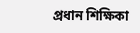প্রধান শিক্ষিকা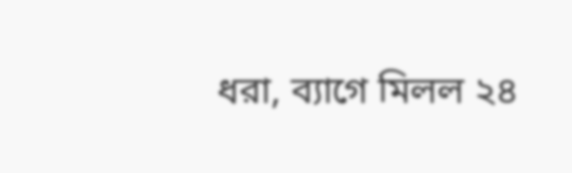ধরা, ব্যাগে মিলল ২৪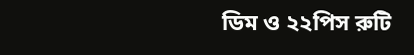ডিম ও ২২পিস রুটি